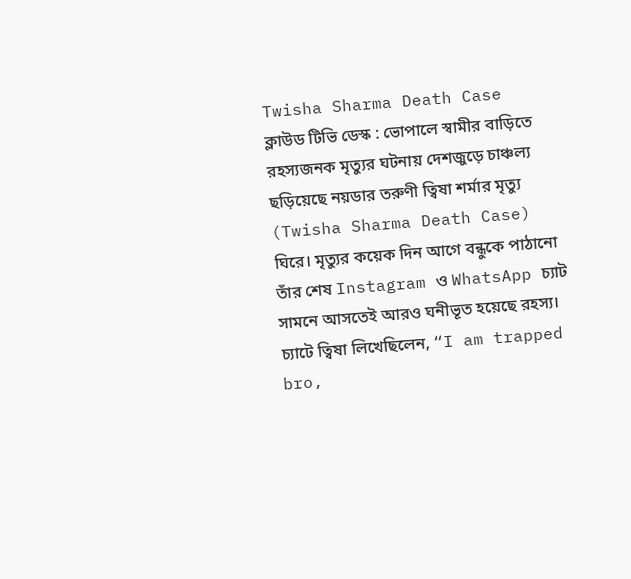Twisha Sharma Death Case
ক্লাউড টিভি ডেস্ক : ভোপালে স্বামীর বাড়িতে রহস্যজনক মৃত্যুর ঘটনায় দেশজুড়ে চাঞ্চল্য ছড়িয়েছে নয়ডার তরুণী ত্বিষা শর্মার মৃত্যু (Twisha Sharma Death Case) ঘিরে। মৃত্যুর কয়েক দিন আগে বন্ধুকে পাঠানো তাঁর শেষ Instagram ও WhatsApp চ্যাট সামনে আসতেই আরও ঘনীভূত হয়েছে রহস্য। চ্যাটে ত্বিষা লিখেছিলেন, “I am trapped bro,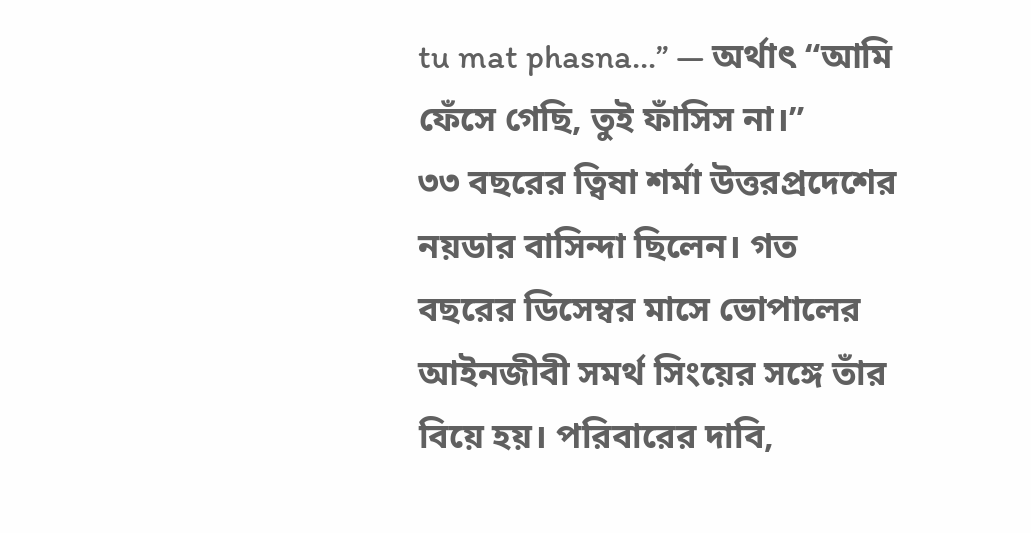tu mat phasna…” — অর্থাৎ “আমি ফেঁসে গেছি, তুই ফাঁসিস না।”
৩৩ বছরের ত্বিষা শর্মা উত্তরপ্রদেশের নয়ডার বাসিন্দা ছিলেন। গত বছরের ডিসেম্বর মাসে ভোপালের আইনজীবী সমর্থ সিংয়ের সঙ্গে তাঁর বিয়ে হয়। পরিবারের দাবি,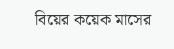বিয়ের কয়েক মাসের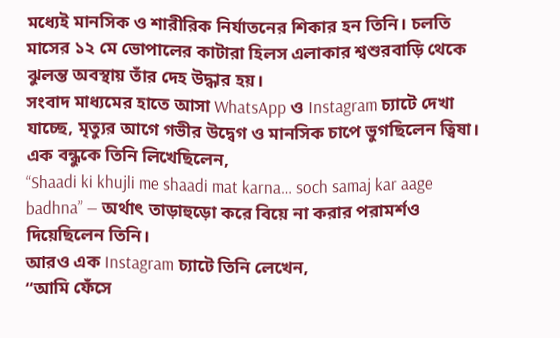মধ্যেই মানসিক ও শারীরিক নির্যাতনের শিকার হন তিনি। চলতি মাসের ১২ মে ভোপালের কাটারা হিলস এলাকার শ্বশুরবাড়ি থেকে ঝুলন্ত অবস্থায় তাঁর দেহ উদ্ধার হয়।
সংবাদ মাধ্যমের হাতে আসা WhatsApp ও Instagram চ্যাটে দেখা যাচ্ছে, মৃত্যুর আগে গভীর উদ্বেগ ও মানসিক চাপে ভুগছিলেন ত্বিষা। এক বন্ধুকে তিনি লিখেছিলেন,
“Shaadi ki khujli me shaadi mat karna… soch samaj kar aage badhna” — অর্থাৎ তাড়াহুড়ো করে বিয়ে না করার পরামর্শও দিয়েছিলেন তিনি।
আরও এক Instagram চ্যাটে তিনি লেখেন,
“আমি ফেঁসে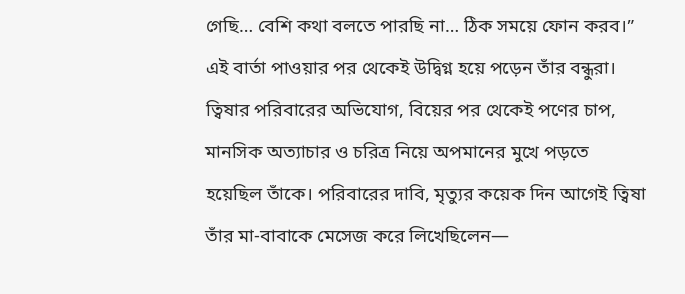গেছি… বেশি কথা বলতে পারছি না… ঠিক সময়ে ফোন করব।” এই বার্তা পাওয়ার পর থেকেই উদ্বিগ্ন হয়ে পড়েন তাঁর বন্ধুরা।
ত্বিষার পরিবারের অভিযোগ, বিয়ের পর থেকেই পণের চাপ, মানসিক অত্যাচার ও চরিত্র নিয়ে অপমানের মুখে পড়তে হয়েছিল তাঁকে। পরিবারের দাবি, মৃত্যুর কয়েক দিন আগেই ত্বিষা তাঁর মা-বাবাকে মেসেজ করে লিখেছিলেন—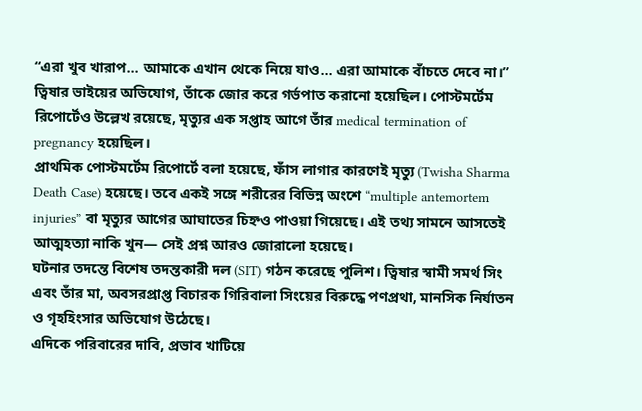“এরা খুব খারাপ… আমাকে এখান থেকে নিয়ে যাও… এরা আমাকে বাঁচতে দেবে না।”
ত্বিষার ভাইয়ের অভিযোগ, তাঁকে জোর করে গর্ভপাত করানো হয়েছিল। পোস্টমর্টেম রিপোর্টেও উল্লেখ রয়েছে, মৃত্যুর এক সপ্তাহ আগে তাঁর medical termination of pregnancy হয়েছিল।
প্রাথমিক পোস্টমর্টেম রিপোর্টে বলা হয়েছে, ফাঁস লাগার কারণেই মৃত্যু (Twisha Sharma Death Case) হয়েছে। তবে একই সঙ্গে শরীরের বিভিন্ন অংশে “multiple antemortem injuries” বা মৃত্যুর আগের আঘাতের চিহ্নও পাওয়া গিয়েছে। এই তথ্য সামনে আসতেই আত্মহত্যা নাকি খুন— সেই প্রশ্ন আরও জোরালো হয়েছে।
ঘটনার তদন্তে বিশেষ তদন্তকারী দল (SIT) গঠন করেছে পুলিশ। ত্বিষার স্বামী সমর্থ সিং এবং তাঁর মা, অবসরপ্রাপ্ত বিচারক গিরিবালা সিংয়ের বিরুদ্ধে পণপ্রথা, মানসিক নির্যাতন ও গৃহহিংসার অভিযোগ উঠেছে।
এদিকে পরিবারের দাবি, প্রভাব খাটিয়ে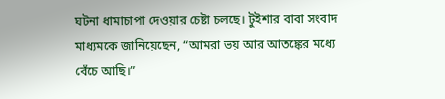ঘটনা ধামাচাপা দেওয়ার চেষ্টা চলছে। টুইশার বাবা সংবাদ মাধ্যমকে জানিয়েছেন, “আমরা ভয় আর আতঙ্কের মধ্যে বেঁচে আছি।”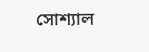সোশ্যাল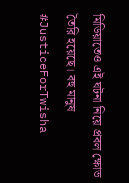মিডিয়াতেও এই ঘটনা নিয়ে প্রবল ক্ষোভ তৈরি হয়েছে। বহু মানুষ #JusticeForTwisha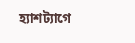হ্যাশট্যাগে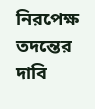নিরপেক্ষ তদন্তের দাবি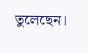তুলেছেন।